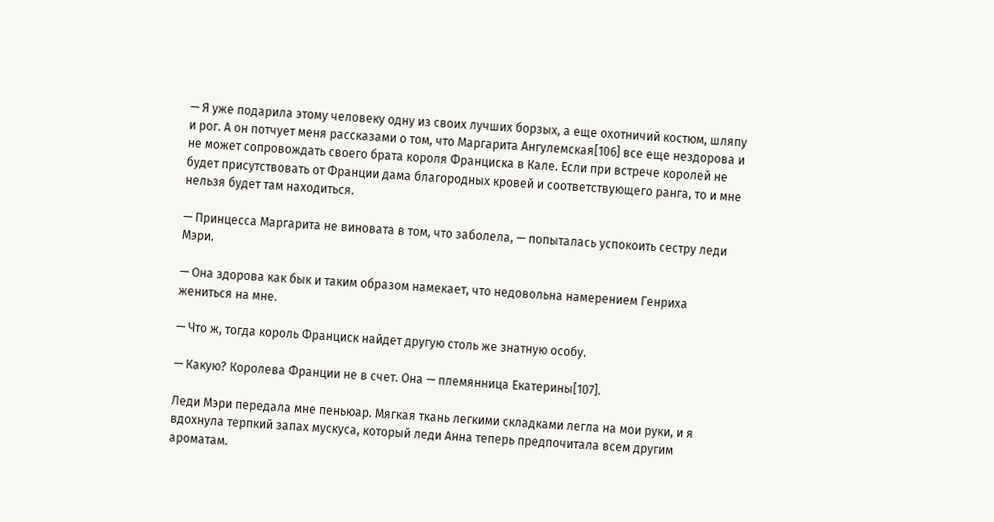— Я уже подарила этому человеку одну из своих лучших борзых, а еще охотничий костюм, шляпу и рог. А он потчует меня рассказами о том, что Маргарита Ангулемская[106] все еще нездорова и не может сопровождать своего брата короля Франциска в Кале. Если при встрече королей не будет присутствовать от Франции дама благородных кровей и соответствующего ранга, то и мне нельзя будет там находиться.

— Принцесса Маргарита не виновата в том, что заболела, — попыталась успокоить сестру леди Мэри.

— Она здорова как бык и таким образом намекает, что недовольна намерением Генриха жениться на мне.

— Что ж, тогда король Франциск найдет другую столь же знатную особу.

— Какую? Королева Франции не в счет. Она — племянница Екатерины[107].

Леди Мэри передала мне пеньюар. Мягкая ткань легкими складками легла на мои руки, и я вдохнула терпкий запах мускуса, который леди Анна теперь предпочитала всем другим ароматам.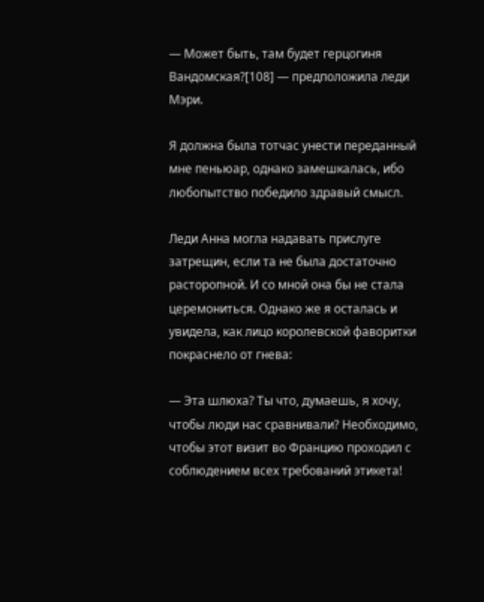— Может быть, там будет герцогиня Вандомская?[108] — предположила леди Мэри.

Я должна была тотчас унести переданный мне пеньюар, однако замешкалась, ибо любопытство победило здравый смысл.

Леди Анна могла надавать прислуге затрещин, если та не была достаточно расторопной. И со мной она бы не стала церемониться. Однако же я осталась и увидела, как лицо королевской фаворитки покраснело от гнева:

— Эта шлюха? Ты что, думаешь, я хочу, чтобы люди нас сравнивали? Необходимо, чтобы этот визит во Францию проходил с соблюдением всех требований этикета!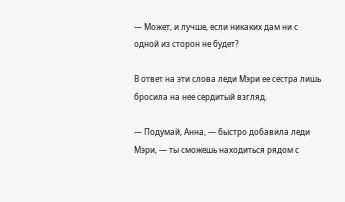— Может, и лучше, если никаких дам ни с одной из сторон не будет?

В ответ на эти слова леди Мэри ее сестра лишь бросила на нее сердитый взгляд.

— Подумай, Анна, — быстро добавила леди Мэри, — ты сможешь находиться рядом с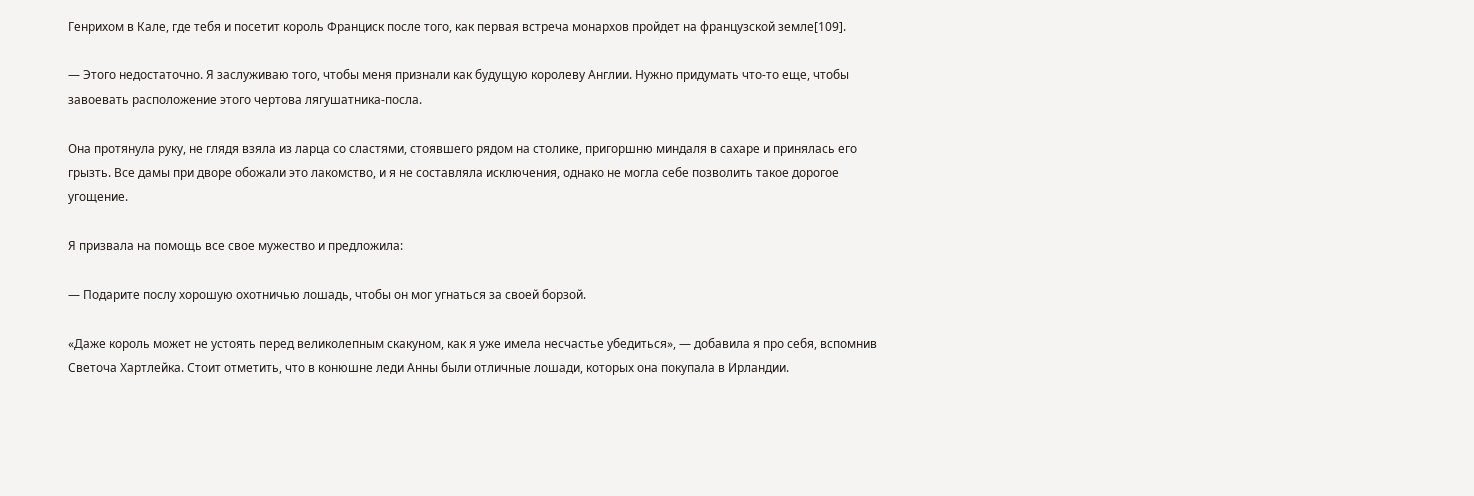Генрихом в Кале, где тебя и посетит король Франциск после того, как первая встреча монархов пройдет на французской земле[109].

— Этого недостаточно. Я заслуживаю того, чтобы меня признали как будущую королеву Англии. Нужно придумать что-то еще, чтобы завоевать расположение этого чертова лягушатника-посла.

Она протянула руку, не глядя взяла из ларца со сластями, стоявшего рядом на столике, пригоршню миндаля в сахаре и принялась его грызть. Все дамы при дворе обожали это лакомство, и я не составляла исключения, однако не могла себе позволить такое дорогое угощение.

Я призвала на помощь все свое мужество и предложила:

— Подарите послу хорошую охотничью лошадь, чтобы он мог угнаться за своей борзой.

«Даже король может не устоять перед великолепным скакуном, как я уже имела несчастье убедиться», — добавила я про себя, вспомнив Светоча Хартлейка. Стоит отметить, что в конюшне леди Анны были отличные лошади, которых она покупала в Ирландии.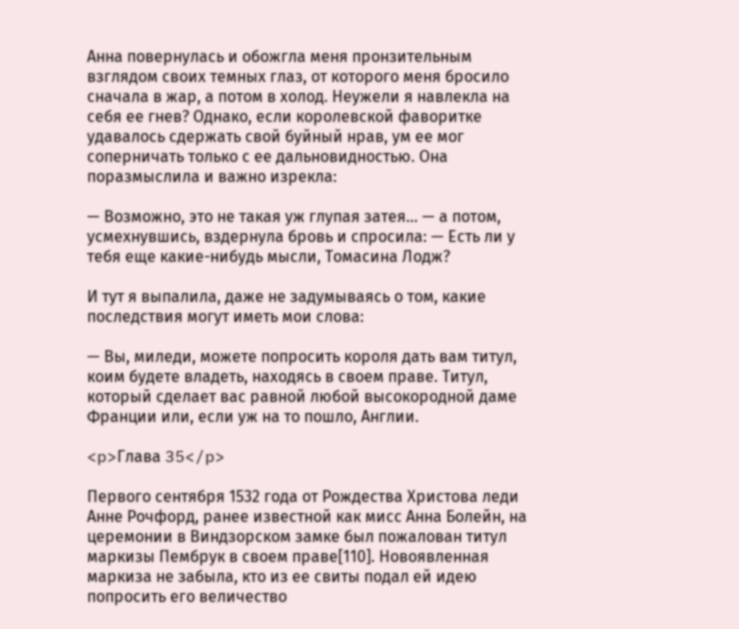Анна повернулась и обожгла меня пронзительным взглядом своих темных глаз, от которого меня бросило сначала в жар, а потом в холод. Неужели я навлекла на себя ее гнев? Однако, если королевской фаворитке удавалось сдержать свой буйный нрав, ум ее мог соперничать только с ее дальновидностью. Она поразмыслила и важно изрекла:

— Возможно, это не такая уж глупая затея… — а потом, усмехнувшись, вздернула бровь и спросила: — Есть ли у тебя еще какие-нибудь мысли, Томасина Лодж?

И тут я выпалила, даже не задумываясь о том, какие последствия могут иметь мои слова:

— Вы, миледи, можете попросить короля дать вам титул, коим будете владеть, находясь в своем праве. Титул, который сделает вас равной любой высокородной даме Франции или, если уж на то пошло, Англии.

<p>Глава 35</p>

Первого сентября 1532 года от Рождества Христова леди Анне Рочфорд, ранее известной как мисс Анна Болейн, на церемонии в Виндзорском замке был пожалован титул маркизы Пембрук в своем праве[110]. Новоявленная маркиза не забыла, кто из ее свиты подал ей идею попросить его величество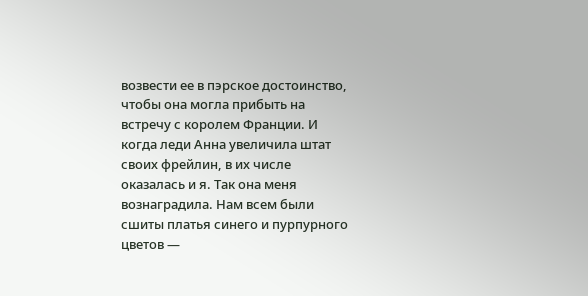возвести ее в пэрское достоинство, чтобы она могла прибыть на встречу с королем Франции. И когда леди Анна увеличила штат своих фрейлин, в их числе оказалась и я. Так она меня вознаградила. Нам всем были сшиты платья синего и пурпурного цветов —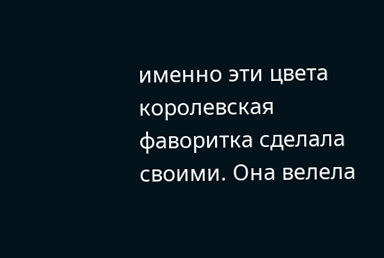именно эти цвета королевская фаворитка сделала своими. Она велела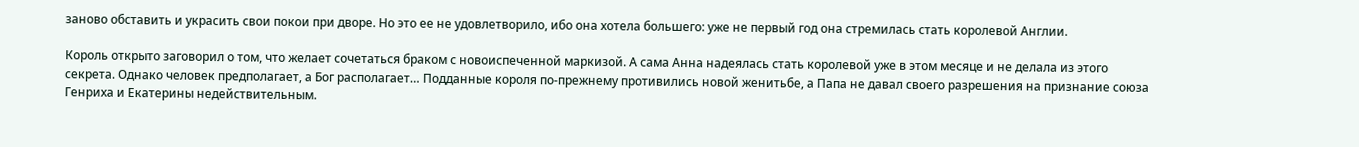заново обставить и украсить свои покои при дворе. Но это ее не удовлетворило, ибо она хотела большего: уже не первый год она стремилась стать королевой Англии.

Король открыто заговорил о том, что желает сочетаться браком с новоиспеченной маркизой. А сама Анна надеялась стать королевой уже в этом месяце и не делала из этого секрета. Однако человек предполагает, а Бог располагает… Подданные короля по-прежнему противились новой женитьбе, а Папа не давал своего разрешения на признание союза Генриха и Екатерины недействительным.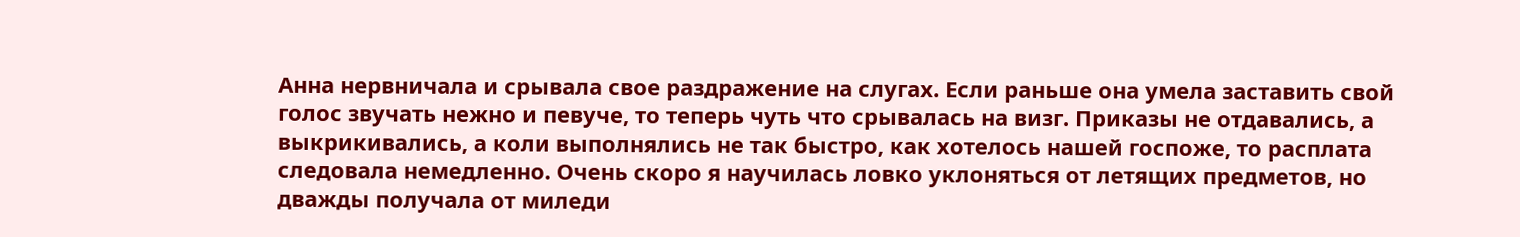Анна нервничала и срывала свое раздражение на слугах. Если раньше она умела заставить свой голос звучать нежно и певуче, то теперь чуть что срывалась на визг. Приказы не отдавались, а выкрикивались, а коли выполнялись не так быстро, как хотелось нашей госпоже, то расплата следовала немедленно. Очень скоро я научилась ловко уклоняться от летящих предметов, но дважды получала от миледи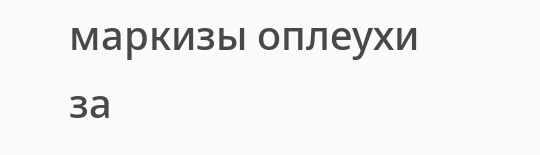маркизы оплеухи за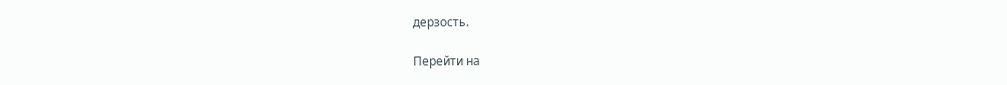дерзость.

Перейти на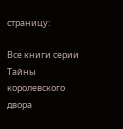страницу:

Все книги серии Тайны королевского двора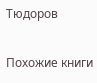Тюдоров

Похожие книги